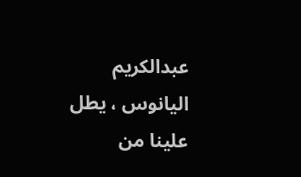عبدالكريم اليانوس ، يطل علينا من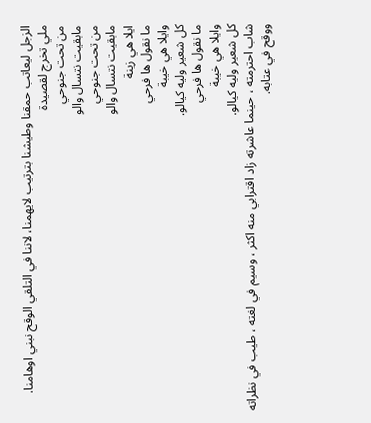الزجل ليعاتب حمقنا وطيشنا بترتيب لايهمنا، لاننا في التلقي الوقح نبني اوهامنا.
ملي تخرج لقصيدة
من تحت جنوحي
مابقيت نتسال والو
من تحت جنوحي
مابقيت نتسال والو
ايلا هي زينة
ما نقول ها فرحي
وايلا هي خيبة
كل شعير وليه كيالو.
ما نقول ها فرحي
وايلا هي خيبة
كل شعير وليه كيالو.
شاب احترمته ، حينما عاشرته زاد اقترابي منه اكثر ، وسيم في لغته ، طيب في نظراته ووقح في عتابه.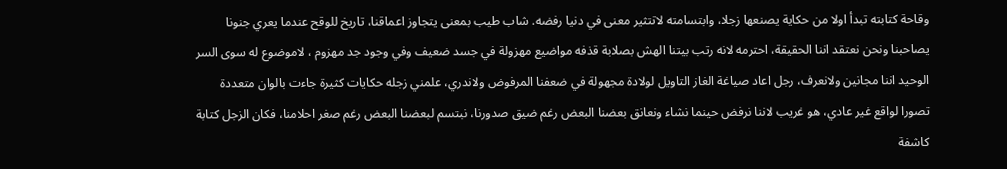وقاحة كتابته تبدأ اولا من حكاية يصنعها زجلا، وابتسامته لاتتثير معنى في دنيا رفضه. شاب طيب بمعنى يتجاوز اعماقنا، تاريخ للوقح عندما يعري جنونا يصاحبنا ونحن نعتقد اننا الحقيقة، احترمه لانه رتب بيتنا الهش بصلابة قذفه مواضيع مهزولة في جسد ضعيف وفي وجود جد مهزوم ، لاموضوع له سوى السر الوحيد اننا مجانين ولانعرف، رجل اعاد صياغة الغاز التاويل لولادة مجهولة في ضعفنا المرفوض ولاندري، علمني زجله حكايات كثيرة جاءت بالوان متعددة تصورا لواقع غير عادي، هو غريب لاننا نرفض حينما نشاء ونعانق بعضنا البعض رغم ضيق صدورنا، نبتسم لبعضنا البعض رغم صغر احلامنا، فكان الزجل كتابة كاشفة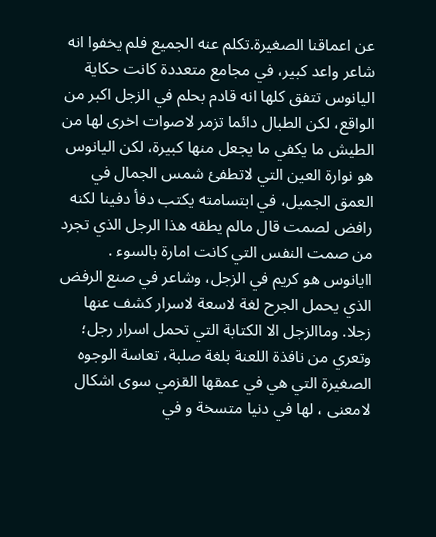عن اعماقنا الصغيرة.تكلم عنه الجميع فلم يخفوا انه شاعر واعد كبير، في مجامع متعددة كانت حكاية اليانوس تتفق كلها انه قادم بحلم في الزجل اكبر من الواقع، لكن الطبال دائما تزمر لاصوات اخرى لها من الطيش ما يكفي ما يجعل منها كبيرة، لكن اليانوس هو نوارة العين التي لاتطفئ شمس الجمال في العمق الجميل، في ابتسامته يكتب دفأ دفينا لكنه رافض لصمت قال مالم يطقه هذا الرجل الذي تجرد من صمت النفس التي كانت امارة بالسوء . اايانوس هو كريم في الزجل، وشاعر في صنع الرفض الذي يحمل الجرح لغة لاسعة لاسرار كشف عنها زجلا. وماالزجل الا الكتابة التي تحمل اسرار رجل؛ وتعري من نافذة اللعنة بلغة صلبة، تعاسة الوجوه الصغيرة التي هي في عمقها القزمي سوى اشكال لامعنى ، لها في دنيا متسخة و في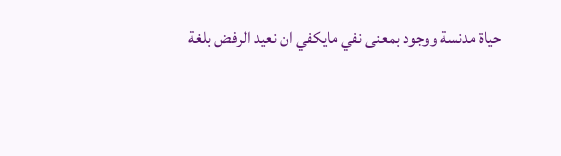حياة مدنسة ووجود بمعنى نفي مايكفي ان نعيد الرفض بلغة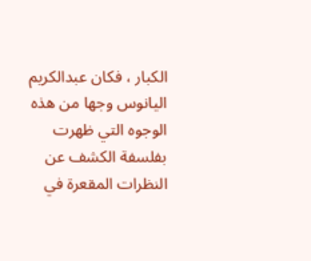الكبار ، فكان عبدالكريم اليانوس وجها من هذه الوجوه التي ظهرت بفلسفة الكشف عن النظرات المقعرة في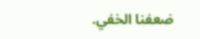ضعفنا الخفي.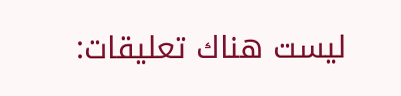ليست هناك تعليقات: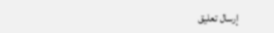إرسال تعليق